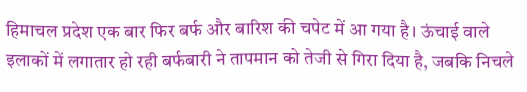हिमाचल प्रदेश एक बार फिर बर्फ और बारिश की चपेट में आ गया है। ऊंचाई वाले इलाकों में लगातार हो रही बर्फबारी ने तापमान को तेजी से गिरा दिया है, जबकि निचले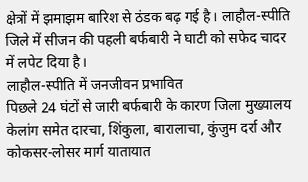क्षेत्रों में झमाझम बारिश से ठंडक बढ़ गई है। लाहौल-स्पीति जिले में सीजन की पहली बर्फबारी ने घाटी को सफेद चादर में लपेट दिया है।
लाहौल-स्पीति में जनजीवन प्रभावित
पिछले 24 घंटों से जारी बर्फबारी के कारण जिला मुख्यालय केलांग समेत दारचा, शिंकुला, बारालाचा, कुंजुम दर्रा और कोकसर-लोसर मार्ग यातायात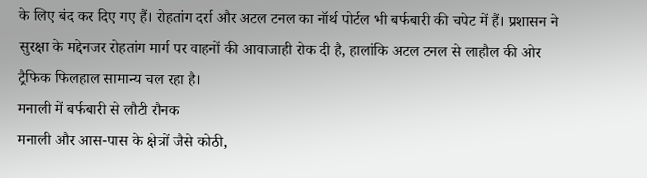के लिए बंद कर दिए गए हैं। रोहतांग दर्रा और अटल टनल का नॉर्थ पोर्टल भी बर्फबारी की चपेट में हैं। प्रशासन ने सुरक्षा के मद्देनजर रोहतांग मार्ग पर वाहनों की आवाजाही रोक दी है, हालांकि अटल टनल से लाहौल की ओर ट्रैफिक फिलहाल सामान्य चल रहा है।
मनाली में बर्फबारी से लौटी रौनक
मनाली और आस-पास के क्षेत्रों जैसे कोठी,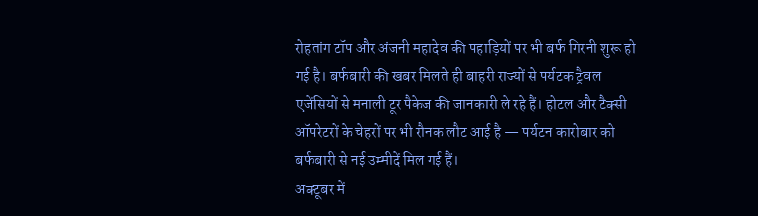रोहतांग टॉप और अंजनी महादेव की पहाड़ियों पर भी बर्फ गिरनी शुरू हो गई है। बर्फबारी की खबर मिलते ही बाहरी राज्यों से पर्यटक ट्रैवल एजेंसियों से मनाली टूर पैकेज की जानकारी ले रहे हैं। होटल और टैक्सी ऑपरेटरों के चेहरों पर भी रौनक लौट आई है — पर्यटन कारोबार को बर्फबारी से नई उम्मीदें मिल गई हैं।
अक्टूबर में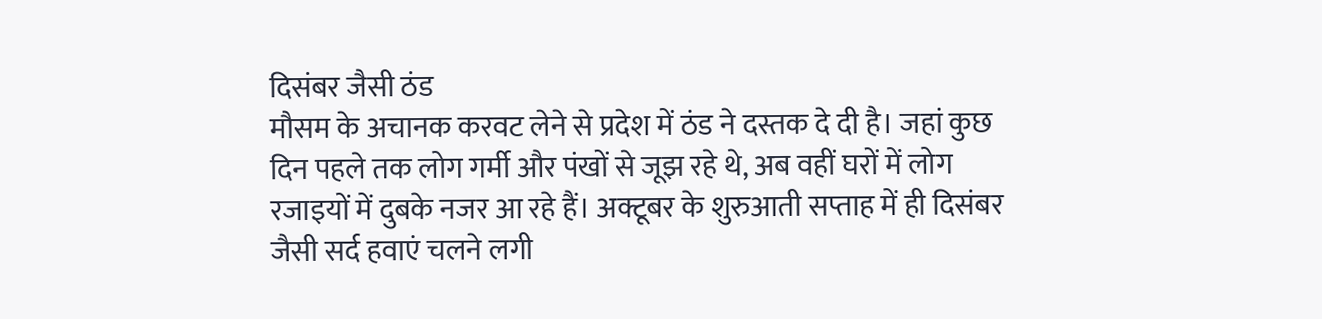दिसंबर जैसी ठंड
मौसम के अचानक करवट लेने से प्रदेश में ठंड ने दस्तक दे दी है। जहां कुछ दिन पहले तक लोग गर्मी और पंखों से जूझ रहे थे, अब वहीं घरों में लोग रजाइयों में दुबके नजर आ रहे हैं। अक्टूबर के शुरुआती सप्ताह में ही दिसंबर जैसी सर्द हवाएं चलने लगी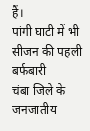हैं।
पांगी घाटी में भी सीजन की पहली बर्फबारी
चंबा जिले के जनजातीय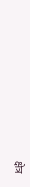क्षेत्र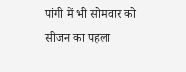पांगी में भी सोमवार को सीजन का पहला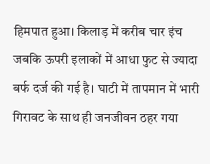हिमपात हुआ। किलाड़ में करीब चार इंच जबकि ऊपरी इलाकों में आधा फुट से ज्यादा बर्फ दर्ज की गई है। घाटी में तापमान में भारी गिरावट के साथ ही जनजीवन ठहर गया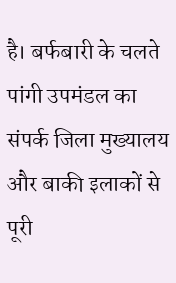है। बर्फबारी के चलते पांगी उपमंडल का संपर्क जिला मुख्यालय और बाकी इलाकों से पूरी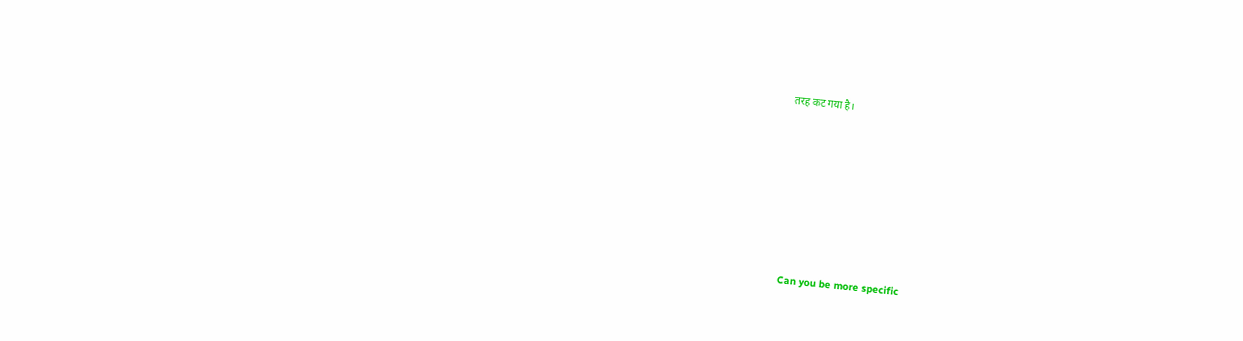तरह कट गया है।











Can you be more specific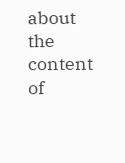about the content of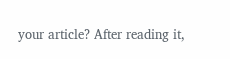your article? After reading it,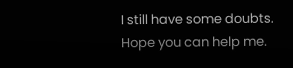I still have some doubts. Hope you can help me.